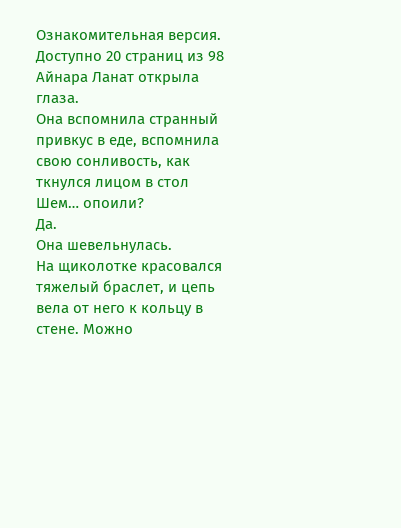Ознакомительная версия. Доступно 20 страниц из 98
Айнара Ланат открыла глаза.
Она вспомнила странный привкус в еде, вспомнила свою сонливость, как ткнулся лицом в стол Шем… опоили?
Да.
Она шевельнулась.
На щиколотке красовался тяжелый браслет, и цепь вела от него к кольцу в стене. Можно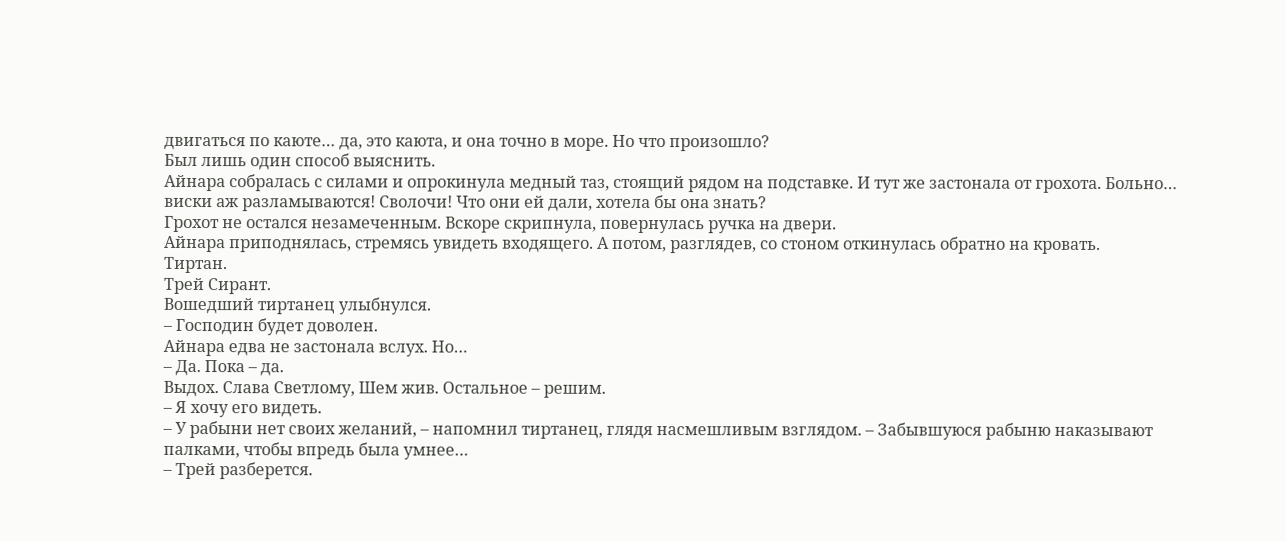двигаться по каюте… да, это каюта, и она точно в море. Но что произошло?
Был лишь один способ выяснить.
Айнара собралась с силами и опрокинула медный таз, стоящий рядом на подставке. И тут же застонала от грохота. Больно… виски аж разламываются! Сволочи! Что они ей дали, хотела бы она знать?
Грохот не остался незамеченным. Вскоре скрипнула, повернулась ручка на двери.
Айнара приподнялась, стремясь увидеть входящего. А потом, разглядев, со стоном откинулась обратно на кровать.
Тиртан.
Трей Сирант.
Вошедший тиртанец улыбнулся.
– Господин будет доволен.
Айнара едва не застонала вслух. Но…
– Да. Пока – да.
Выдох. Слава Светлому, Шем жив. Остальное – решим.
– Я хочу его видеть.
– У рабыни нет своих желаний, – напомнил тиртанец, глядя насмешливым взглядом. – Забывшуюся рабыню наказывают палками, чтобы впредь была умнее…
– Трей разберется.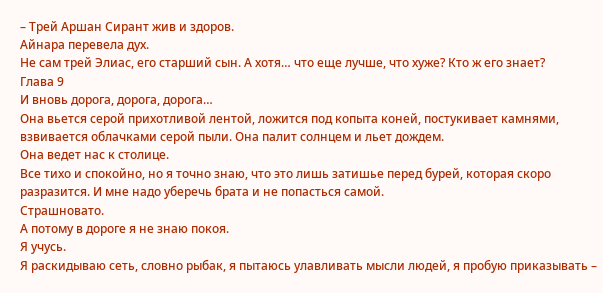– Трей Аршан Сирант жив и здоров.
Айнара перевела дух.
Не сам трей Элиас, его старший сын. А хотя… что еще лучше, что хуже? Кто ж его знает?
Глава 9
И вновь дорога, дорога, дорога…
Она вьется серой прихотливой лентой, ложится под копыта коней, постукивает камнями, взвивается облачками серой пыли. Она палит солнцем и льет дождем.
Она ведет нас к столице.
Все тихо и спокойно, но я точно знаю, что это лишь затишье перед бурей, которая скоро разразится. И мне надо уберечь брата и не попасться самой.
Страшновато.
А потому в дороге я не знаю покоя.
Я учусь.
Я раскидываю сеть, словно рыбак, я пытаюсь улавливать мысли людей, я пробую приказывать –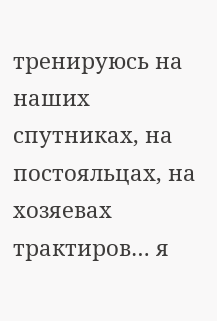тренируюсь на наших спутниках, на постояльцах, на хозяевах трактиров… я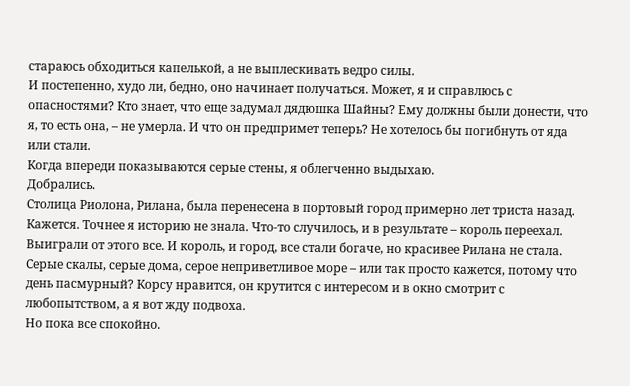стараюсь обходиться капелькой, а не выплескивать ведро силы.
И постепенно, худо ли, бедно, оно начинает получаться. Может, я и справлюсь с опасностями? Кто знает, что еще задумал дядюшка Шайны? Ему должны были донести, что я, то есть она, – не умерла. И что он предпримет теперь? Не хотелось бы погибнуть от яда или стали.
Когда впереди показываются серые стены, я облегченно выдыхаю.
Добрались.
Столица Риолона, Рилана, была перенесена в портовый город примерно лет триста назад. Кажется. Точнее я историю не знала. Что-то случилось, и в результате – король переехал. Выиграли от этого все. И король, и город, все стали богаче, но красивее Рилана не стала.
Серые скалы, серые дома, серое неприветливое море – или так просто кажется, потому что день пасмурный? Корсу нравится, он крутится с интересом и в окно смотрит с любопытством, а я вот жду подвоха.
Но пока все спокойно.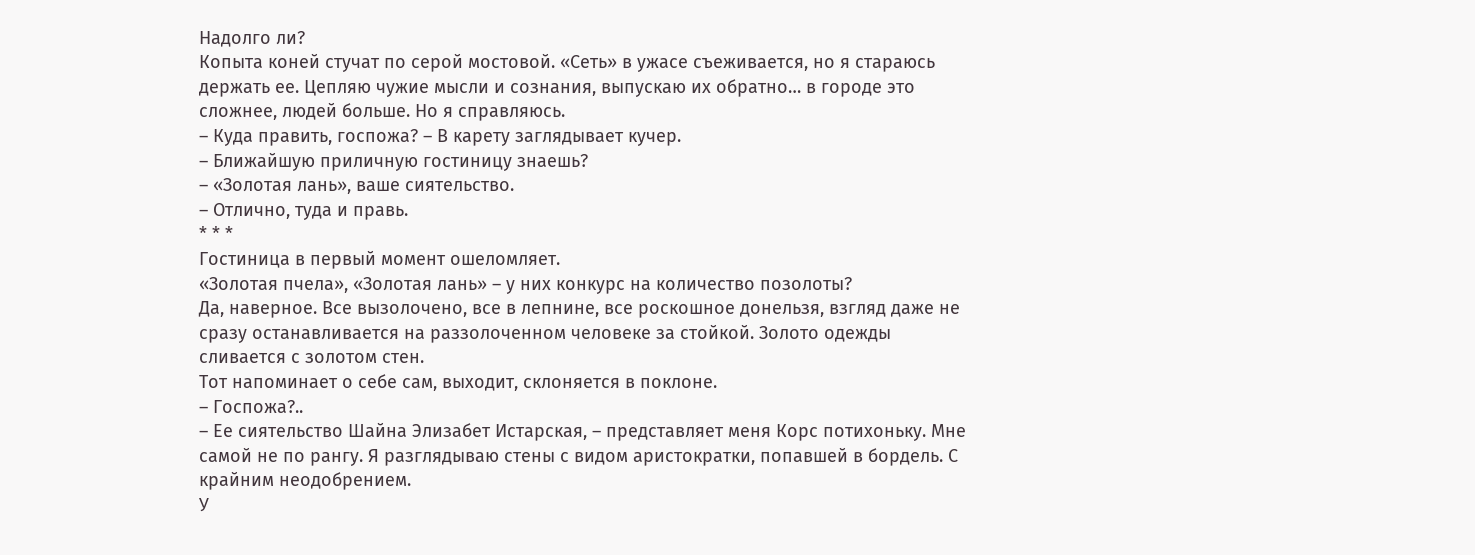Надолго ли?
Копыта коней стучат по серой мостовой. «Сеть» в ужасе съеживается, но я стараюсь держать ее. Цепляю чужие мысли и сознания, выпускаю их обратно… в городе это сложнее, людей больше. Но я справляюсь.
– Куда править, госпожа? – В карету заглядывает кучер.
– Ближайшую приличную гостиницу знаешь?
– «Золотая лань», ваше сиятельство.
– Отлично, туда и правь.
* * *
Гостиница в первый момент ошеломляет.
«Золотая пчела», «Золотая лань» – у них конкурс на количество позолоты?
Да, наверное. Все вызолочено, все в лепнине, все роскошное донельзя, взгляд даже не сразу останавливается на раззолоченном человеке за стойкой. Золото одежды сливается с золотом стен.
Тот напоминает о себе сам, выходит, склоняется в поклоне.
– Госпожа?..
– Ее сиятельство Шайна Элизабет Истарская, – представляет меня Корс потихоньку. Мне самой не по рангу. Я разглядываю стены с видом аристократки, попавшей в бордель. С крайним неодобрением.
У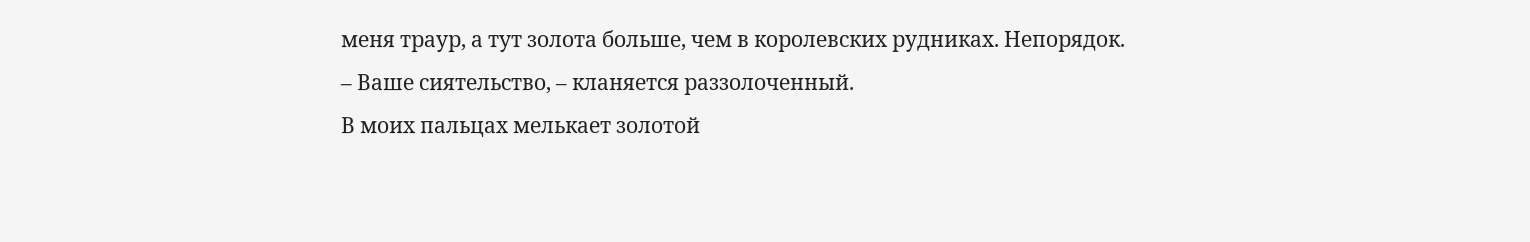меня траур, а тут золота больше, чем в королевских рудниках. Непорядок.
– Ваше сиятельство, – кланяется раззолоченный.
В моих пальцах мелькает золотой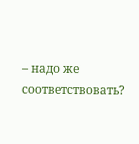– надо же соответствовать?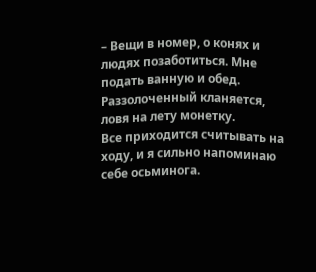– Вещи в номер, о конях и людях позаботиться. Мне подать ванную и обед.
Раззолоченный кланяется, ловя на лету монетку.
Все приходится считывать на ходу, и я сильно напоминаю себе осьминога.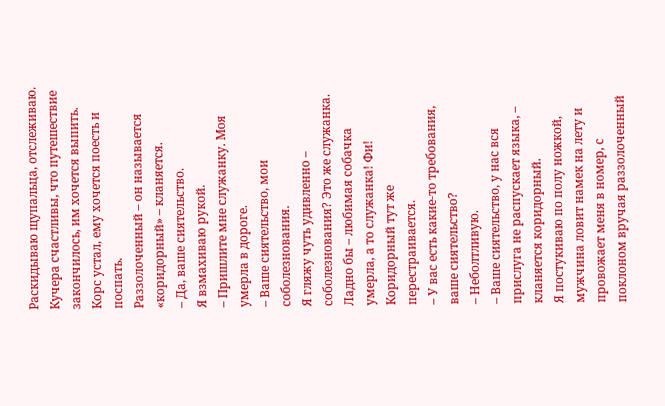Раскидываю щупальца, отслеживаю.
Кучера счастливы, что путешествие закончилось, им хочется выпить. Корс устал, ему хочется поесть и поспать.
Раззолоченный – он называется «коридорный» – кланяется.
– Да, ваше сиятельство.
Я взмахиваю рукой.
– Пришлите мне служанку. Моя умерла в дороге.
– Ваше сиятельство, мои соболезнования.
Я гляжу чуть удивленно – соболезнования? Это же служанка. Ладно бы – любимая собачка умерла, а то служанка! Фи!
Коридорный тут же перестраивается.
– У вас есть какие-то требования, ваше сиятельство?
– Неболтливую.
– Ваше сиятельство, у нас вся прислуга не распускает языка, – кланяется коридорный.
Я постукиваю по полу ножкой, мужчина ловит намек на лету и провожает меня в номер, с поклоном вручая раззолоченный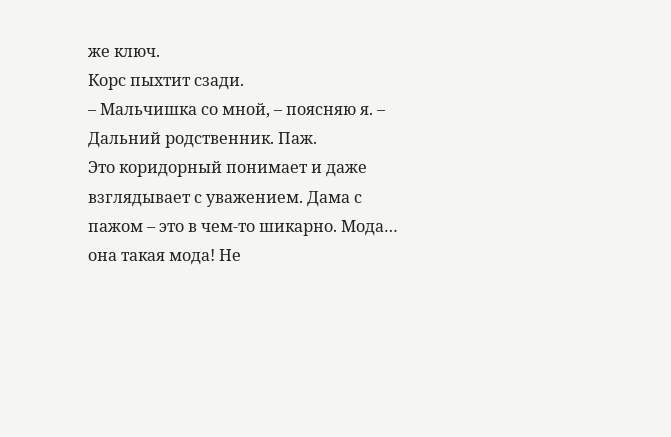же ключ.
Корс пыхтит сзади.
– Мальчишка со мной, – поясняю я. – Дальний родственник. Паж.
Это коридорный понимает и даже взглядывает с уважением. Дама с пажом – это в чем-то шикарно. Мода… она такая мода! Не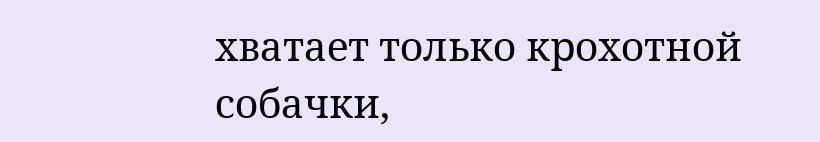хватает только крохотной собачки,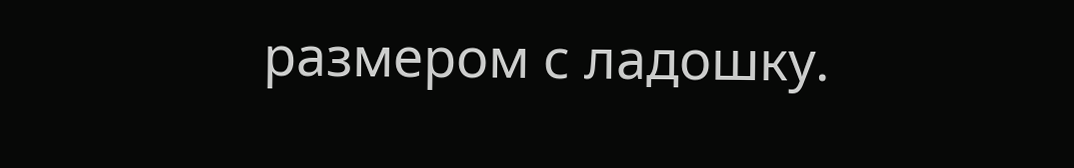размером с ладошку.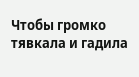Чтобы громко тявкала и гадила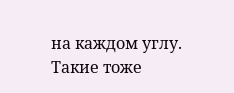на каждом углу. Такие тоже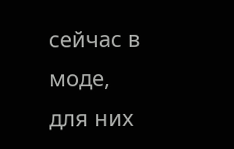сейчас в моде, для них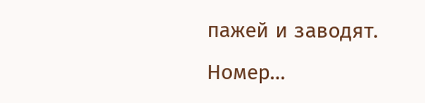пажей и заводят.
Номер…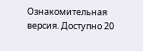Ознакомительная версия. Доступно 20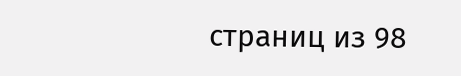страниц из 98